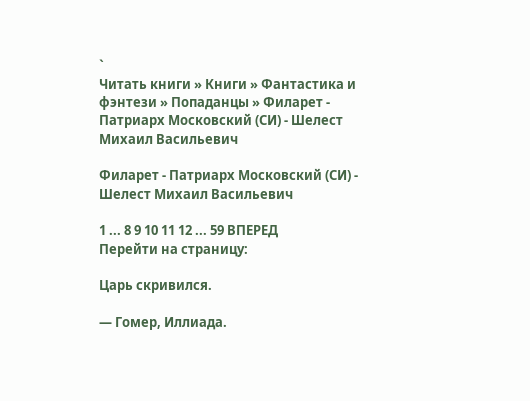`
Читать книги » Книги » Фантастика и фэнтези » Попаданцы » Филарет - Патриарх Московский (СИ) - Шелест Михаил Васильевич

Филарет - Патриарх Московский (СИ) - Шелест Михаил Васильевич

1 ... 8 9 10 11 12 ... 59 ВПЕРЕД
Перейти на страницу:

Царь скривился.

— Гомер, Иллиада.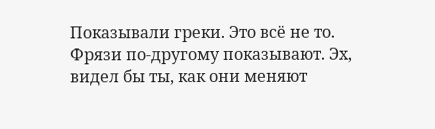Показывали греки. Это всё не то. Фрязи по-другому показывают. Эх, видел бы ты, как они меняют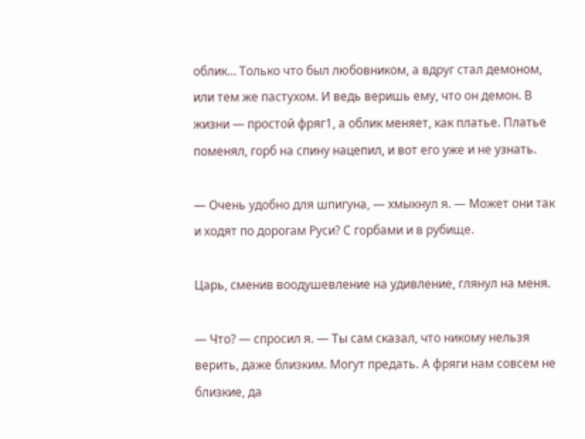облик… Только что был любовником, а вдруг стал демоном, или тем же пастухом. И ведь веришь ему, что он демон. В жизни — простой фряг1, а облик меняет, как платье. Платье поменял, горб на спину нацепил, и вот его уже и не узнать.

— Очень удобно для шпигуна, — хмыкнул я. — Может они так и ходят по дорогам Руси? С горбами и в рубище.

Царь, сменив воодушевление на удивление, глянул на меня.

— Что? — спросил я. — Ты сам сказал, что никому нельзя верить, даже близким. Могут предать. А фряги нам совсем не близкие, да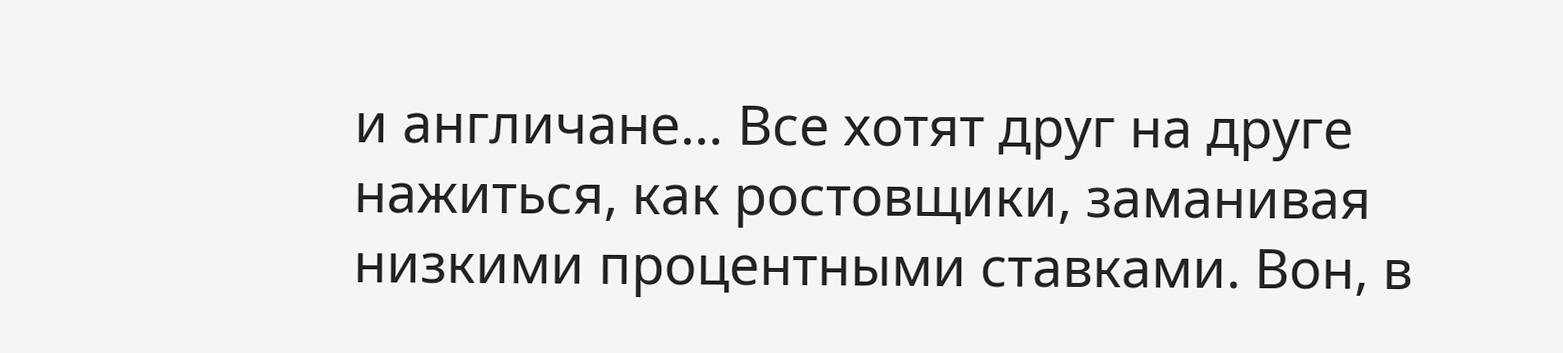и англичане… Все хотят друг на друге нажиться, как ростовщики, заманивая низкими процентными ставками. Вон, в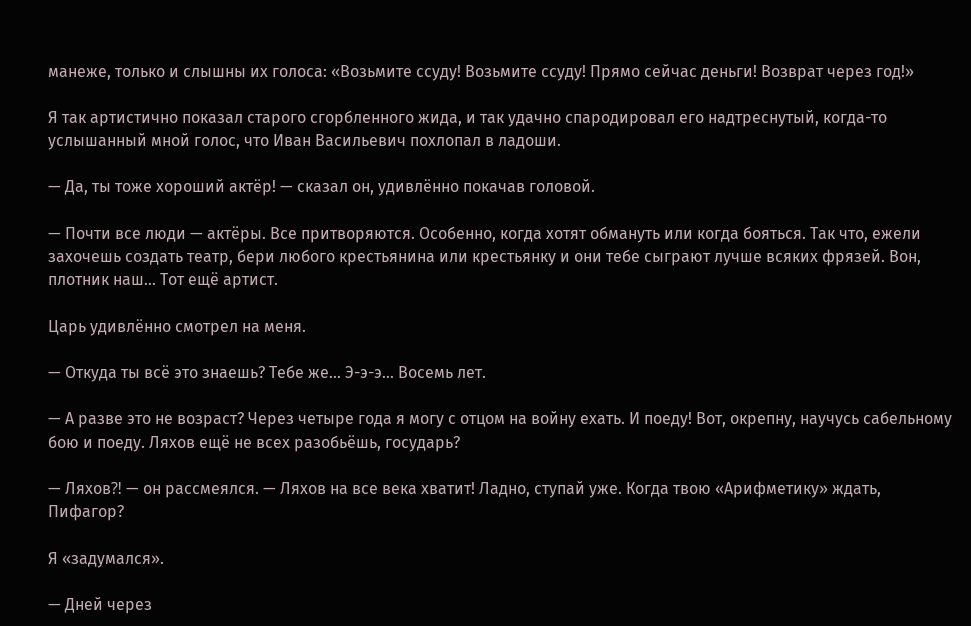манеже, только и слышны их голоса: «Возьмите ссуду! Возьмите ссуду! Прямо сейчас деньги! Возврат через год!»

Я так артистично показал старого сгорбленного жида, и так удачно спародировал его надтреснутый, когда-то услышанный мной голос, что Иван Васильевич похлопал в ладоши.

— Да, ты тоже хороший актёр! — сказал он, удивлённо покачав головой.

— Почти все люди — актёры. Все притворяются. Особенно, когда хотят обмануть или когда бояться. Так что, ежели захочешь создать театр, бери любого крестьянина или крестьянку и они тебе сыграют лучше всяких фрязей. Вон, плотник наш… Тот ещё артист.

Царь удивлённо смотрел на меня.

— Откуда ты всё это знаешь? Тебе же… Э-э-э… Восемь лет.

— А разве это не возраст? Через четыре года я могу с отцом на войну ехать. И поеду! Вот, окрепну, научусь сабельному бою и поеду. Ляхов ещё не всех разобьёшь, государь?

— Ляхов⁈ — он рассмеялся. — Ляхов на все века хватит! Ладно, ступай уже. Когда твою «Арифметику» ждать, Пифагор?

Я «задумался».

— Дней через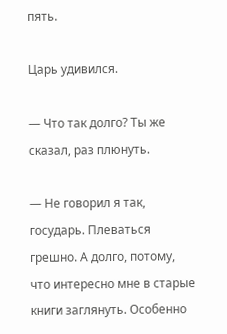пять.

Царь удивился.

— Что так долго? Ты же сказал, раз плюнуть.

— Не говорил я так, государь. Плеваться грешно. А долго, потому, что интересно мне в старые книги заглянуть. Особенно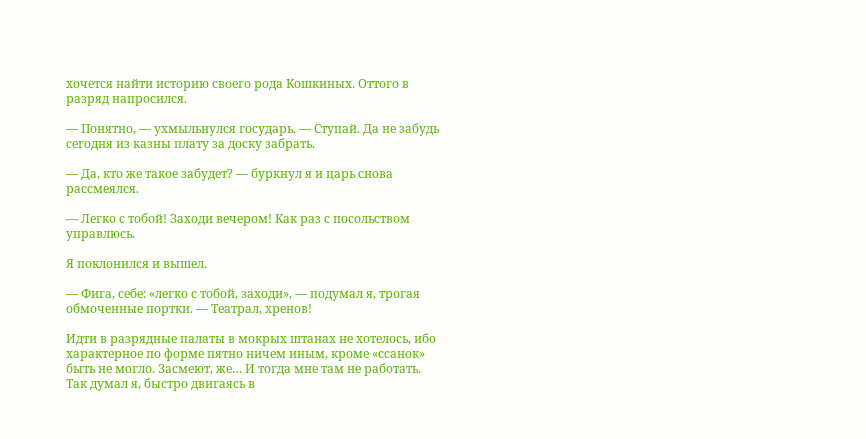хочется найти историю своего рода Кошкиных. Оттого в разряд напросился.

— Понятно, — ухмыльнулся государь. — Ступай. Да не забудь сегодня из казны плату за доску забрать.

— Да, кто же такое забудет? — буркнул я и царь снова рассмеялся.

— Легко с тобой! Заходи вечером! Как раз с посольством управлюсь.

Я поклонился и вышел.

— Фига, себе: «легко с тобой, заходи», — подумал я, трогая обмоченные портки. — Театрал, хренов!

Идти в разрядные палаты в мокрых штанах не хотелось, ибо характерное по форме пятно ничем иным, кроме «ссанок» быть не могло. Засмеют, же… И тогда мне там не работать. Так думал я, быстро двигаясь в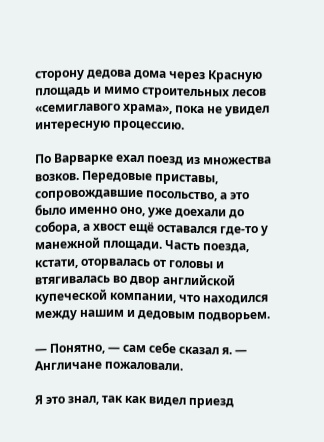сторону дедова дома через Красную площадь и мимо строительных лесов «семиглавого храма», пока не увидел интересную процессию.

По Варварке ехал поезд из множества возков. Передовые приставы, сопровождавшие посольство, а это было именно оно, уже доехали до собора, а хвост ещё оставался где-то у манежной площади. Часть поезда, кстати, оторвалась от головы и втягивалась во двор английской купеческой компании, что находился между нашим и дедовым подворьем.

— Понятно, — сам себе сказал я. — Англичане пожаловали.

Я это знал, так как видел приезд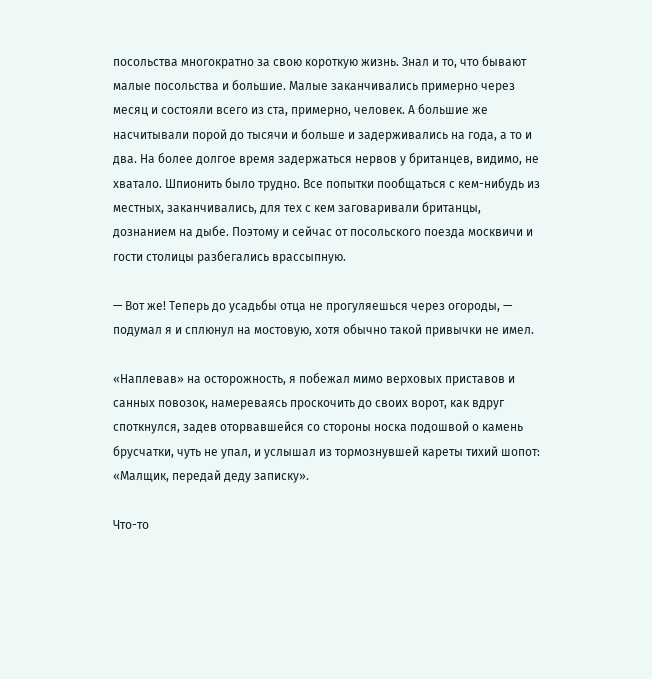посольства многократно за свою короткую жизнь. Знал и то, что бывают малые посольства и большие. Малые заканчивались примерно через месяц и состояли всего из ста, примерно, человек. А большие же насчитывали порой до тысячи и больше и задерживались на года, а то и два. На более долгое время задержаться нервов у британцев, видимо, не хватало. Шпионить было трудно. Все попытки пообщаться с кем-нибудь из местных, заканчивались, для тех с кем заговаривали британцы, дознанием на дыбе. Поэтому и сейчас от посольского поезда москвичи и гости столицы разбегались врассыпную.

— Вот же! Теперь до усадьбы отца не прогуляешься через огороды, — подумал я и сплюнул на мостовую, хотя обычно такой привычки не имел.

«Наплевав» на осторожность, я побежал мимо верховых приставов и санных повозок, намереваясь проскочить до своих ворот, как вдруг споткнулся, задев оторвавшейся со стороны носка подошвой о камень брусчатки, чуть не упал, и услышал из тормознувшей кареты тихий шопот: «Малщик, передай деду записку».

Что-то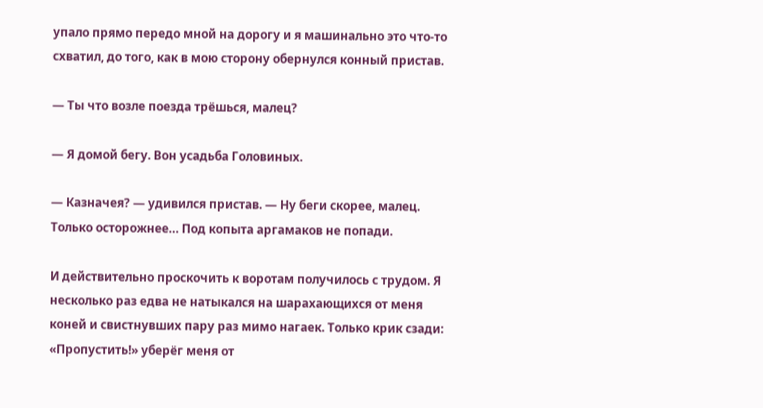упало прямо передо мной на дорогу и я машинально это что-то схватил, до того, как в мою сторону обернулся конный пристав.

— Ты что возле поезда трёшься, малец?

— Я домой бегу. Вон усадьба Головиных.

— Казначея? — удивился пристав. — Ну беги скорее, малец. Только осторожнее… Под копыта аргамаков не попади.

И действительно проскочить к воротам получилось с трудом. Я несколько раз едва не натыкался на шарахающихся от меня коней и свистнувших пару раз мимо нагаек. Только крик сзади: «Пропустить!» уберёг меня от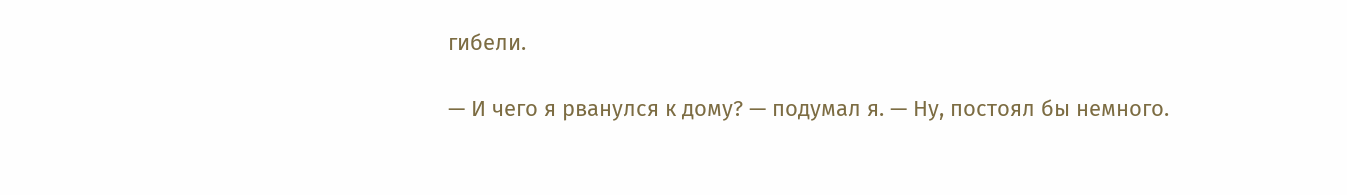гибели.

— И чего я рванулся к дому? — подумал я. — Ну, постоял бы немного.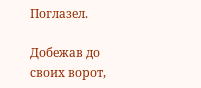Поглазел.

Добежав до своих ворот,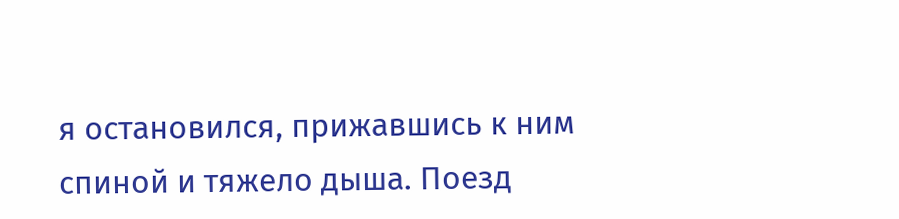я остановился, прижавшись к ним спиной и тяжело дыша. Поезд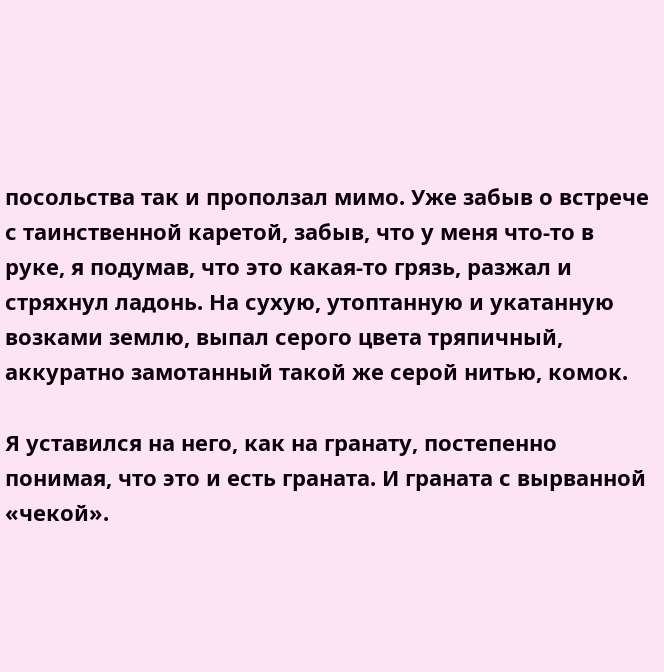посольства так и проползал мимо. Уже забыв о встрече с таинственной каретой, забыв, что у меня что-то в руке, я подумав, что это какая-то грязь, разжал и стряхнул ладонь. На сухую, утоптанную и укатанную возками землю, выпал серого цвета тряпичный, аккуратно замотанный такой же серой нитью, комок.

Я уставился на него, как на гранату, постепенно понимая, что это и есть граната. И граната с вырванной «чекой».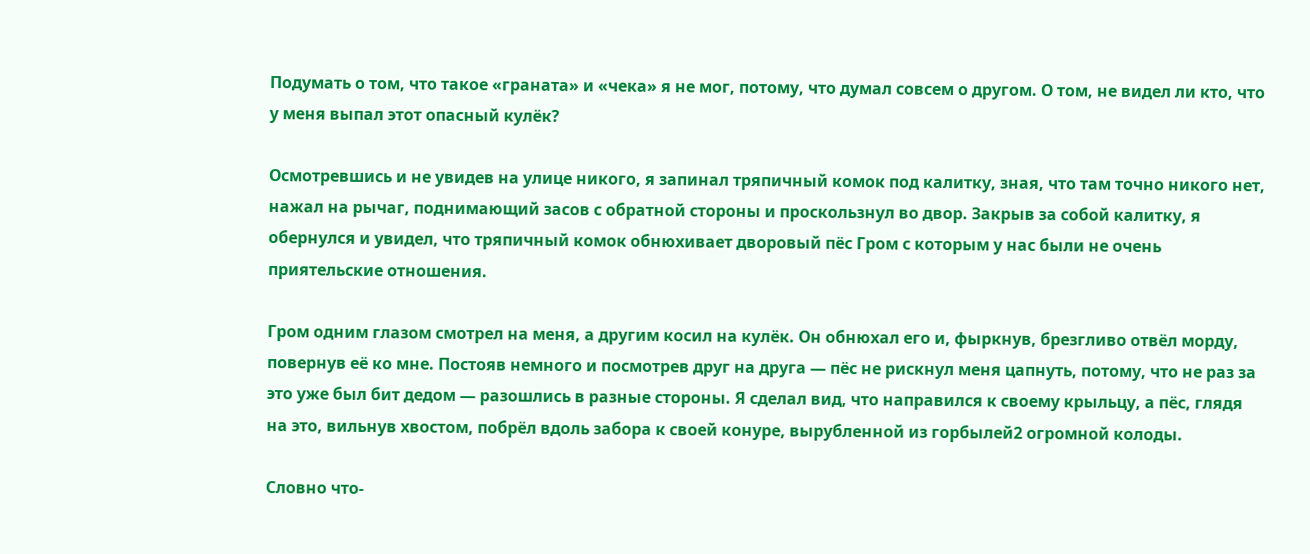Подумать о том, что такое «граната» и «чека» я не мог, потому, что думал совсем о другом. О том, не видел ли кто, что у меня выпал этот опасный кулёк?

Осмотревшись и не увидев на улице никого, я запинал тряпичный комок под калитку, зная, что там точно никого нет, нажал на рычаг, поднимающий засов с обратной стороны и проскользнул во двор. Закрыв за собой калитку, я обернулся и увидел, что тряпичный комок обнюхивает дворовый пёс Гром с которым у нас были не очень приятельские отношения.

Гром одним глазом смотрел на меня, а другим косил на кулёк. Он обнюхал его и, фыркнув, брезгливо отвёл морду, повернув её ко мне. Постояв немного и посмотрев друг на друга — пёс не рискнул меня цапнуть, потому, что не раз за это уже был бит дедом — разошлись в разные стороны. Я сделал вид, что направился к своему крыльцу, а пёс, глядя на это, вильнув хвостом, побрёл вдоль забора к своей конуре, вырубленной из горбылей2 огромной колоды.

Словно что-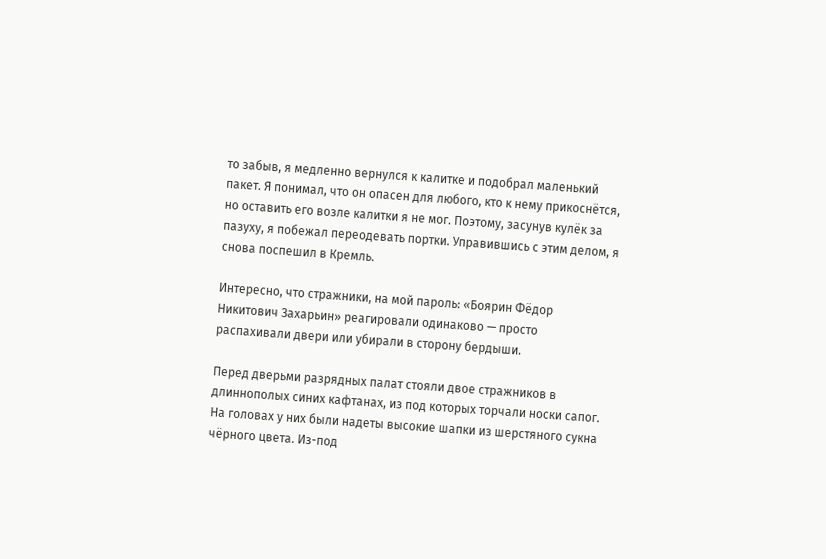то забыв, я медленно вернулся к калитке и подобрал маленький пакет. Я понимал, что он опасен для любого, кто к нему прикоснётся, но оставить его возле калитки я не мог. Поэтому, засунув кулёк за пазуху, я побежал переодевать портки. Управившись с этим делом, я снова поспешил в Кремль.

Интересно, что стражники, на мой пароль: «Боярин Фёдор Никитович Захарьин» реагировали одинаково — просто распахивали двери или убирали в сторону бердыши.

Перед дверьми разрядных палат стояли двое стражников в длиннополых синих кафтанах, из под которых торчали носки сапог. На головах у них были надеты высокие шапки из шерстяного сукна чёрного цвета. Из-под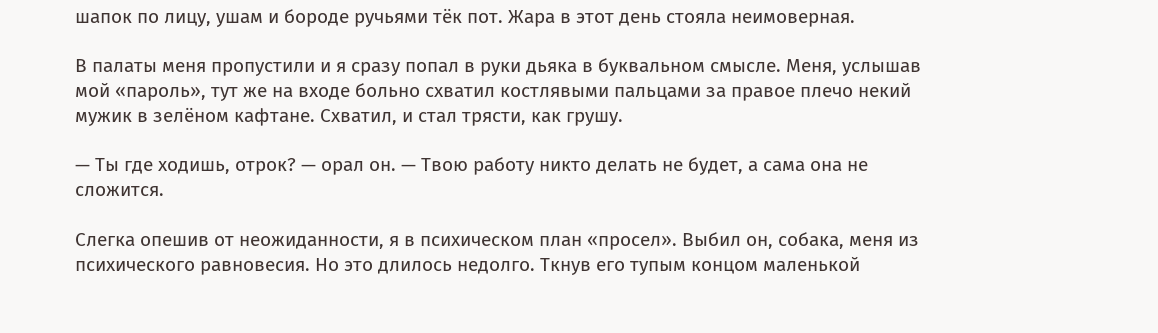шапок по лицу, ушам и бороде ручьями тёк пот. Жара в этот день стояла неимоверная.

В палаты меня пропустили и я сразу попал в руки дьяка в буквальном смысле. Меня, услышав мой «пароль», тут же на входе больно схватил костлявыми пальцами за правое плечо некий мужик в зелёном кафтане. Схватил, и стал трясти, как грушу.

— Ты где ходишь, отрок? — орал он. — Твою работу никто делать не будет, а сама она не сложится.

Слегка опешив от неожиданности, я в психическом план «просел». Выбил он, собака, меня из психического равновесия. Но это длилось недолго. Ткнув его тупым концом маленькой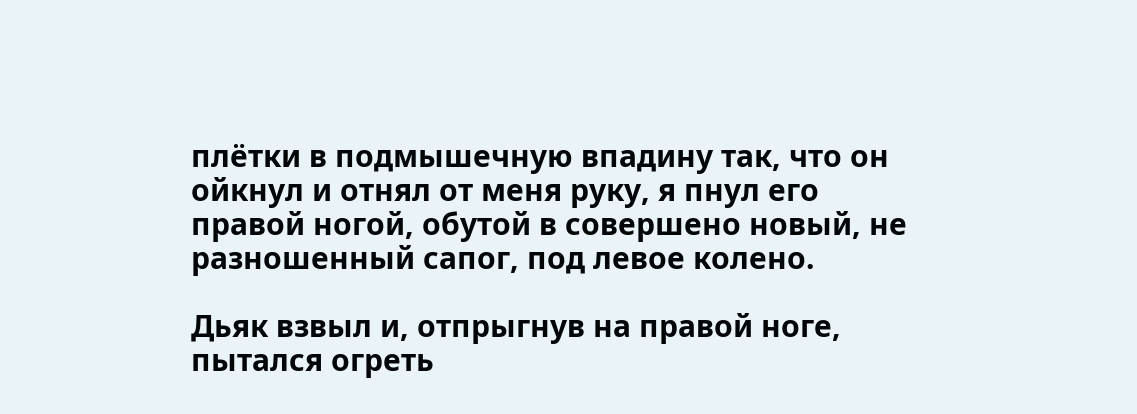плётки в подмышечную впадину так, что он ойкнул и отнял от меня руку, я пнул его правой ногой, обутой в совершено новый, не разношенный сапог, под левое колено.

Дьяк взвыл и, отпрыгнув на правой ноге, пытался огреть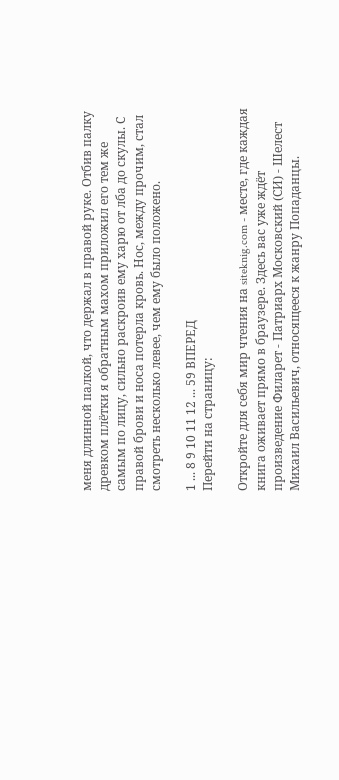меня длинной палкой, что держал в правой руке. Отбив палку древком плётки я обратным махом приложил его тем же самым по лицу, сильно раскроив ему харю от лба до скулы. С правой брови и носа потерла кровь. Нос, между прочим, стал смотреть несколько левее, чем ему было положено.

1 ... 8 9 10 11 12 ... 59 ВПЕРЕД
Перейти на страницу:

Откройте для себя мир чтения на siteknig.com - месте, где каждая книга оживает прямо в браузере. Здесь вас уже ждёт произведение Филарет - Патриарх Московский (СИ) - Шелест Михаил Васильевич, относящееся к жанру Попаданцы.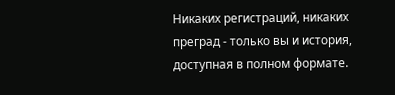Никаких регистраций, никаких преград - только вы и история, доступная в полном формате.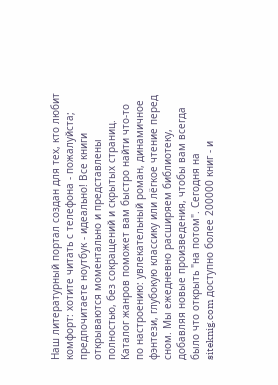Наш литературный портал создан для тех, кто любит комфорт: хотите читать с телефона - пожалуйста; предпочитаете ноутбук - идеально! Все книги открываются моментально и представлены полностью, без сокращений и скрытых страниц. Каталог жанров поможет вам быстро найти что-то по настроению: увлекательный роман, динамичное фэнтези, глубокую классику или лёгкое чтение перед сном. Мы ежедневно расширяем библиотеку, добавляя новые произведения, чтобы вам всегда было что открыть "на потом". Сегодня на siteknig.com доступно более 200000 книг - и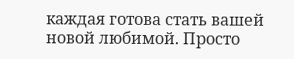каждая готова стать вашей новой любимой. Просто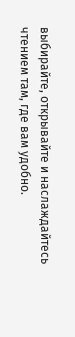выбирайте, открывайте и наслаждайтесь чтением там, где вам удобно.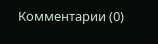Комментарии (0)